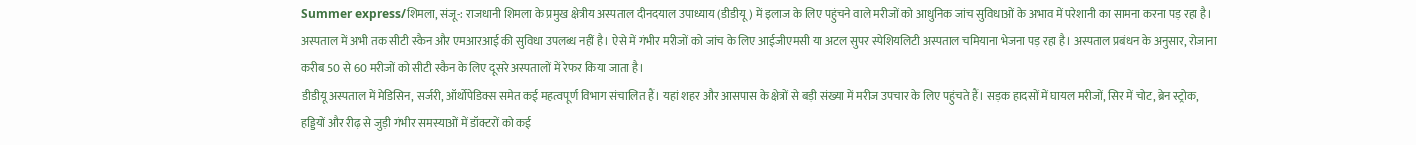Summer express/शिमला, संजू-: राजधानी शिमला के प्रमुख क्षेत्रीय अस्पताल दीनदयाल उपाध्याय (डीडीयू) में इलाज के लिए पहुंचने वाले मरीजों को आधुनिक जांच सुविधाओं के अभाव में परेशानी का सामना करना पड़ रहा है। अस्पताल में अभी तक सीटी स्कैन और एमआरआई की सुविधा उपलब्ध नहीं है। ऐसे में गंभीर मरीजों को जांच के लिए आईजीएमसी या अटल सुपर स्पेशियलिटी अस्पताल चमियाना भेजना पड़ रहा है। अस्पताल प्रबंधन के अनुसार, रोजाना करीब 50 से 60 मरीजों को सीटी स्कैन के लिए दूसरे अस्पतालों में रेफर किया जाता है।
डीडीयू अस्पताल में मेडिसिन, सर्जरी, ऑर्थोपेडिक्स समेत कई महत्वपूर्ण विभाग संचालित हैं। यहां शहर और आसपास के क्षेत्रों से बड़ी संख्या में मरीज उपचार के लिए पहुंचते हैं। सड़क हादसों में घायल मरीजों, सिर में चोट, ब्रेन स्ट्रोक, हड्डियों और रीढ़ से जुड़ी गंभीर समस्याओं में डॉक्टरों को कई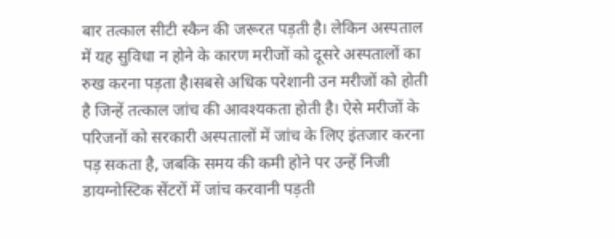बार तत्काल सीटी स्कैन की जरूरत पड़ती है। लेकिन अस्पताल में यह सुविधा न होने के कारण मरीजों को दूसरे अस्पतालों का रुख करना पड़ता है।सबसे अधिक परेशानी उन मरीजों को होती है जिन्हें तत्काल जांच की आवश्यकता होती है। ऐसे मरीजों के परिजनों को सरकारी अस्पतालों में जांच के लिए इंतजार करना पड़ सकता है, जबकि समय की कमी होने पर उन्हें निजी डायग्नोस्टिक सेंटरों में जांच करवानी पड़ती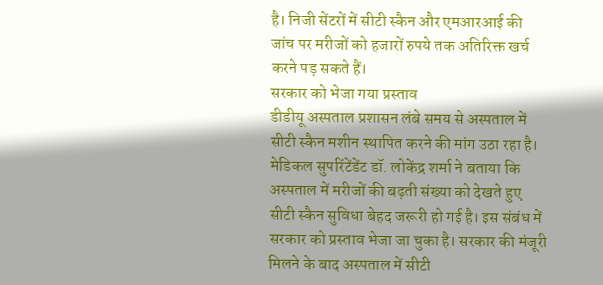है। निजी सेंटरों में सीटी स्कैन और एमआरआई की जांच पर मरीजों को हजारों रुपये तक अतिरिक्त खर्च करने पड़ सकते हैं।
सरकार को भेजा गया प्रस्ताव
डीडीयू अस्पताल प्रशासन लंबे समय से अस्पताल में सीटी स्कैन मशीन स्थापित करने की मांग उठा रहा है। मेडिकल सुपरिंटेंडेंट डॉ. लोकेंद्र शर्मा ने बताया कि अस्पताल में मरीजों की बढ़ती संख्या को देखते हुए सीटी स्कैन सुविधा बेहद जरूरी हो गई है। इस संबंध में सरकार को प्रस्ताव भेजा जा चुका है। सरकार की मंजूरी मिलने के बाद अस्पताल में सीटी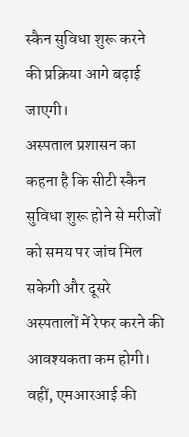स्कैन सुविधा शुरू करने की प्रक्रिया आगे बढ़ाई जाएगी।
अस्पताल प्रशासन का कहना है कि सीटी स्कैन सुविधा शुरू होने से मरीजों को समय पर जांच मिल सकेगी और दूसरे अस्पतालों में रेफर करने की आवश्यकता कम होगी। वहीं, एमआरआई की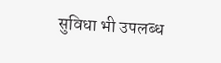सुविधा भी उपलब्ध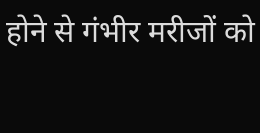होने से गंभीर मरीजों को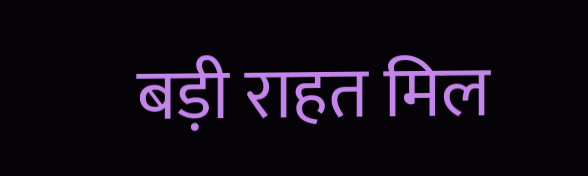बड़ी राहत मिल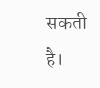सकती है।